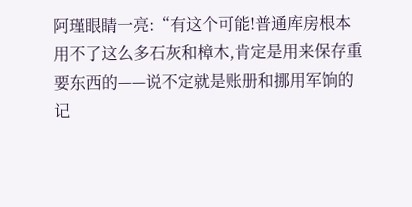阿瑾眼睛一亮:“有这个可能!普通库房根本用不了这么多石灰和樟木,肯定是用来保存重要东西的——说不定就是账册和挪用军饷的记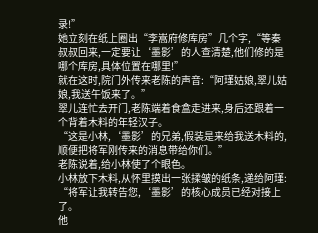录!”
她立刻在纸上圈出“李嵩府修库房”几个字,“等秦叔叔回来,一定要让‘墨影’的人查清楚,他们修的是哪个库房,具体位置在哪里!”
就在这时,院门外传来老陈的声音:“阿瑾姑娘,翠儿姑娘,我送午饭来了。”
翠儿连忙去开门,老陈端着食盒走进来,身后还跟着一个背着木料的年轻汉子。
“这是小林,‘墨影’的兄弟,假装是来给我送木料的,顺便把将军刚传来的消息带给你们。”
老陈说着,给小林使了个眼色。
小林放下木料,从怀里摸出一张揉皱的纸条,递给阿瑾:
“将军让我转告您,‘墨影’的核心成员已经对接上了。
他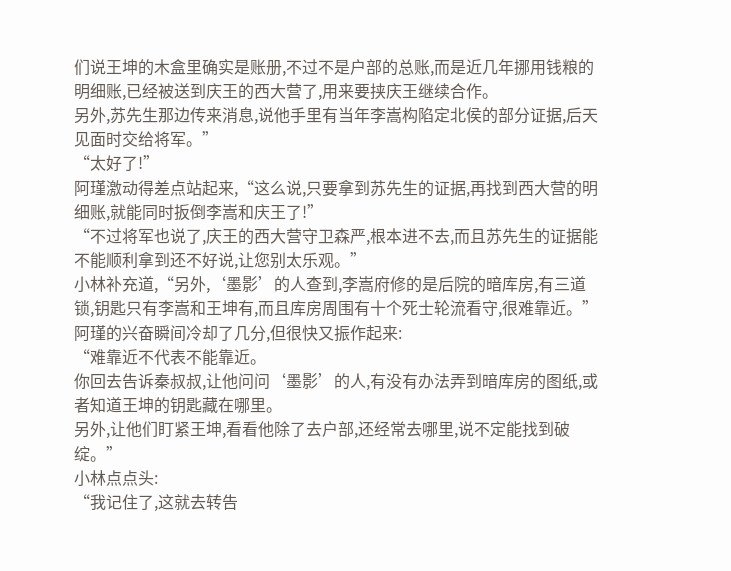们说王坤的木盒里确实是账册,不过不是户部的总账,而是近几年挪用钱粮的明细账,已经被送到庆王的西大营了,用来要挟庆王继续合作。
另外,苏先生那边传来消息,说他手里有当年李嵩构陷定北侯的部分证据,后天见面时交给将军。”
“太好了!”
阿瑾激动得差点站起来,“这么说,只要拿到苏先生的证据,再找到西大营的明细账,就能同时扳倒李嵩和庆王了!”
“不过将军也说了,庆王的西大营守卫森严,根本进不去,而且苏先生的证据能不能顺利拿到还不好说,让您别太乐观。”
小林补充道,“另外,‘墨影’的人查到,李嵩府修的是后院的暗库房,有三道锁,钥匙只有李嵩和王坤有,而且库房周围有十个死士轮流看守,很难靠近。”
阿瑾的兴奋瞬间冷却了几分,但很快又振作起来:
“难靠近不代表不能靠近。
你回去告诉秦叔叔,让他问问‘墨影’的人,有没有办法弄到暗库房的图纸,或者知道王坤的钥匙藏在哪里。
另外,让他们盯紧王坤,看看他除了去户部,还经常去哪里,说不定能找到破绽。”
小林点点头:
“我记住了,这就去转告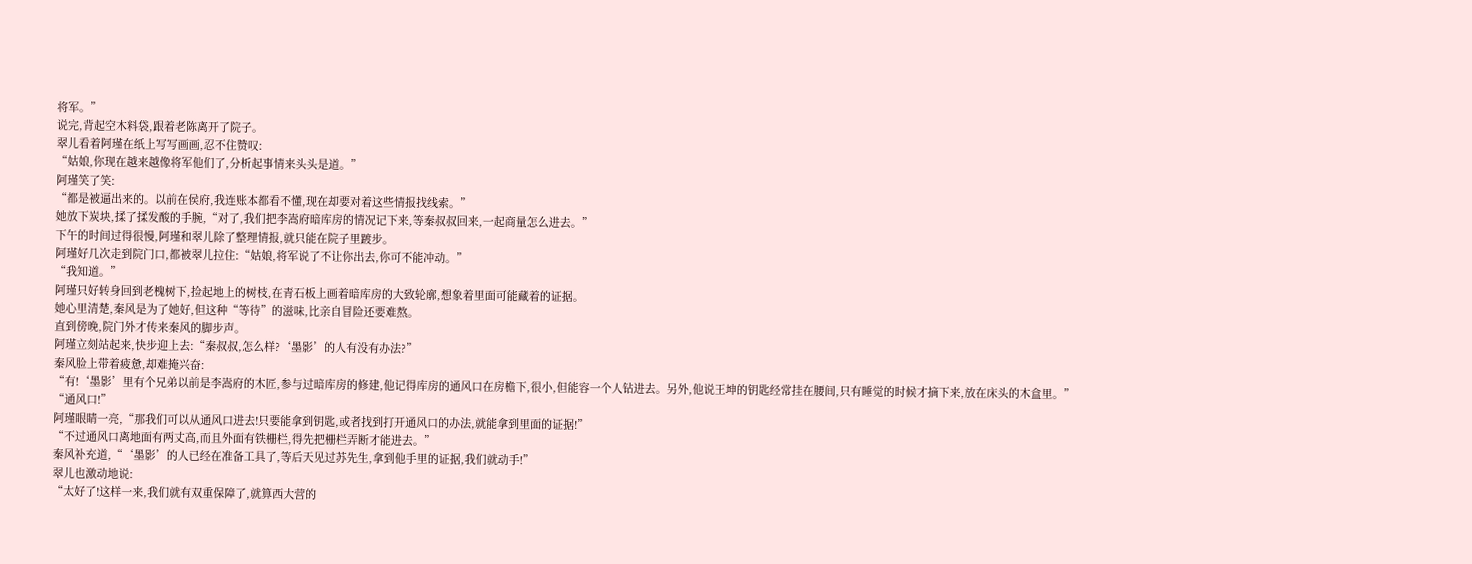将军。”
说完,背起空木料袋,跟着老陈离开了院子。
翠儿看着阿瑾在纸上写写画画,忍不住赞叹:
“姑娘,你现在越来越像将军他们了,分析起事情来头头是道。”
阿瑾笑了笑:
“都是被逼出来的。以前在侯府,我连账本都看不懂,现在却要对着这些情报找线索。”
她放下炭块,揉了揉发酸的手腕,“对了,我们把李嵩府暗库房的情况记下来,等秦叔叔回来,一起商量怎么进去。”
下午的时间过得很慢,阿瑾和翠儿除了整理情报,就只能在院子里踱步。
阿瑾好几次走到院门口,都被翠儿拉住:“姑娘,将军说了不让你出去,你可不能冲动。”
“我知道。”
阿瑾只好转身回到老槐树下,捡起地上的树枝,在青石板上画着暗库房的大致轮廓,想象着里面可能藏着的证据。
她心里清楚,秦风是为了她好,但这种“等待”的滋味,比亲自冒险还要难熬。
直到傍晚,院门外才传来秦风的脚步声。
阿瑾立刻站起来,快步迎上去:“秦叔叔,怎么样?‘墨影’的人有没有办法?”
秦风脸上带着疲惫,却难掩兴奋:
“有!‘墨影’里有个兄弟以前是李嵩府的木匠,参与过暗库房的修建,他记得库房的通风口在房檐下,很小,但能容一个人钻进去。另外,他说王坤的钥匙经常挂在腰间,只有睡觉的时候才摘下来,放在床头的木盒里。”
“通风口!”
阿瑾眼睛一亮,“那我们可以从通风口进去!只要能拿到钥匙,或者找到打开通风口的办法,就能拿到里面的证据!”
“不过通风口离地面有两丈高,而且外面有铁栅栏,得先把栅栏弄断才能进去。”
秦风补充道,“‘墨影’的人已经在准备工具了,等后天见过苏先生,拿到他手里的证据,我们就动手!”
翠儿也激动地说:
“太好了!这样一来,我们就有双重保障了,就算西大营的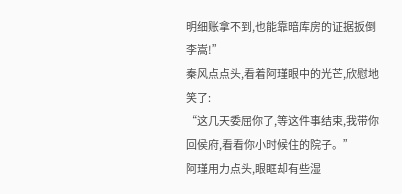明细账拿不到,也能靠暗库房的证据扳倒李嵩!”
秦风点点头,看着阿瑾眼中的光芒,欣慰地笑了:
“这几天委屈你了,等这件事结束,我带你回侯府,看看你小时候住的院子。”
阿瑾用力点头,眼眶却有些湿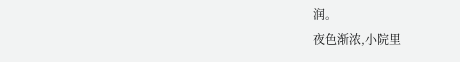润。
夜色渐浓,小院里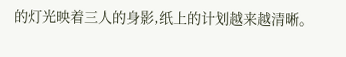的灯光映着三人的身影,纸上的计划越来越清晰。